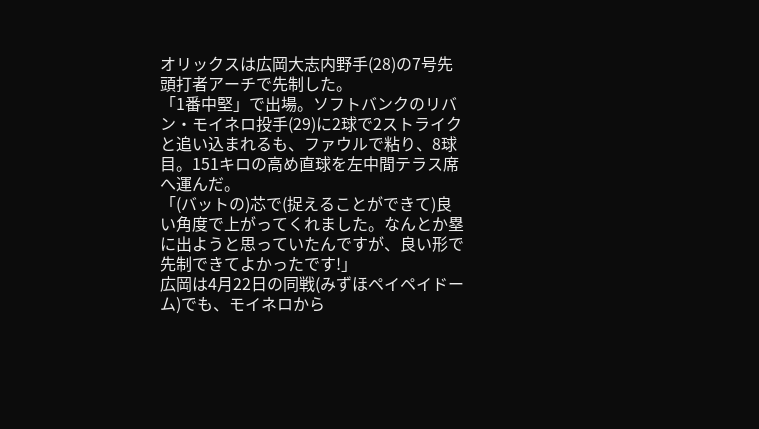オリックスは広岡大志内野手(28)の7号先頭打者アーチで先制した。
「1番中堅」で出場。ソフトバンクのリバン・モイネロ投手(29)に2球で2ストライクと追い込まれるも、ファウルで粘り、8球目。151キロの高め直球を左中間テラス席へ運んだ。
「(バットの)芯で(捉えることができて)良い角度で上がってくれました。なんとか塁に出ようと思っていたんですが、良い形で先制できてよかったです!」
広岡は4月22日の同戦(みずほペイペイドーム)でも、モイネロから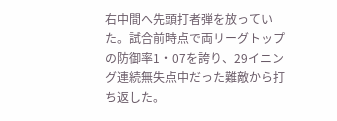右中間へ先頭打者弾を放っていた。試合前時点で両リーグトップの防御率1・07を誇り、29イニング連続無失点中だった難敵から打ち返した。